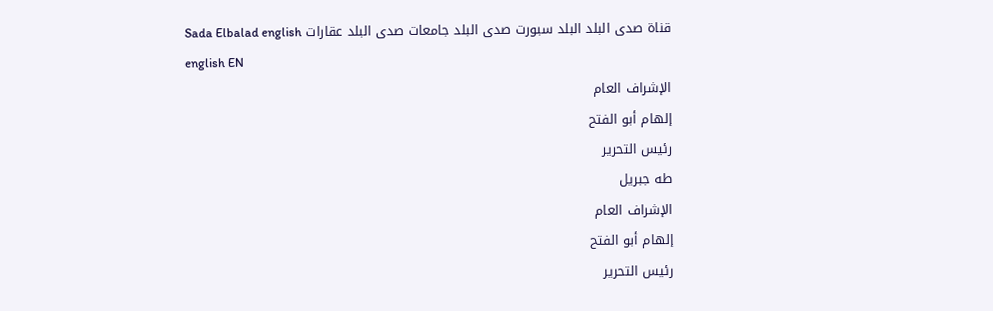قناة صدى البلد البلد سبورت صدى البلد جامعات صدى البلد عقارات Sada Elbalad english
english EN
الإشراف العام
إلهام أبو الفتح
رئيس التحرير
طه جبريل
الإشراف العام
إلهام أبو الفتح
رئيس التحرير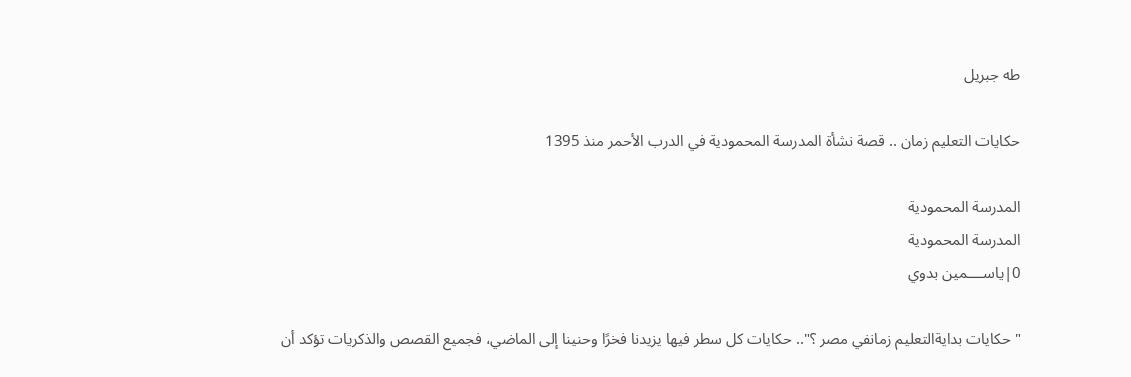طه جبريل

حكايات التعليم زمان .. قصة نشأة المدرسة المحمودية في الدرب الأحمر منذ 1395

المدرسة المحمودية
المدرسة المحمودية
0|ياســــمين بدوي

"حكايات بدايةالتعليم زمانفي مصر ؟".. حكايات كل سطر فيها يزيدنا فخرًا وحنينا إلى الماضي، فجميع القصص والذكريات تؤكد أن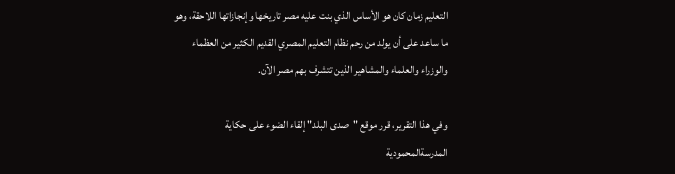التعليم زمان كان هو الأساس الذي بنت عليه مصر تاريخها وإنجازاتها اللاحقة، وهو ما ساعد على أن يولد من رحم نظام التعليم المصري القديم الكثير من العظماء والوزراء والعلماء والمشاهير الذين تتشرف بهم مصر الآن.

وفي هذا التقرير، قرر موقع "صدى البلد" إلقاء الضوء على حكاية المدرسةالمحمودية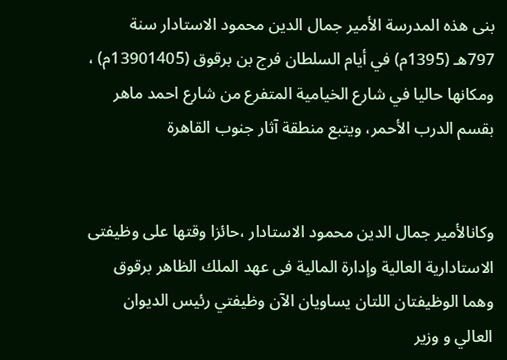بنى هذه المدرسة الأمير جمال الدين محمود الاستادار سنة 797هـ (1395م) في أيام السلطان فرج بن برقوق (13901405م) ، ومكانها حاليا في شارع الخيامية المتفرع من شارع احمد ماهر بقسم الدرب الأحمر، ويتبع منطقة آثار جنوب القاهرة


وكانالأمير جمال الدين محمود الاستادار ،حائزا وقتها على وظيفتى الاستادارية العالية وإدارة المالية فى عهد الملك الظاهر برقوق وهما الوظيفتان اللتان يساويان الآن وظيفتي رئيس الديوان العالي و وزير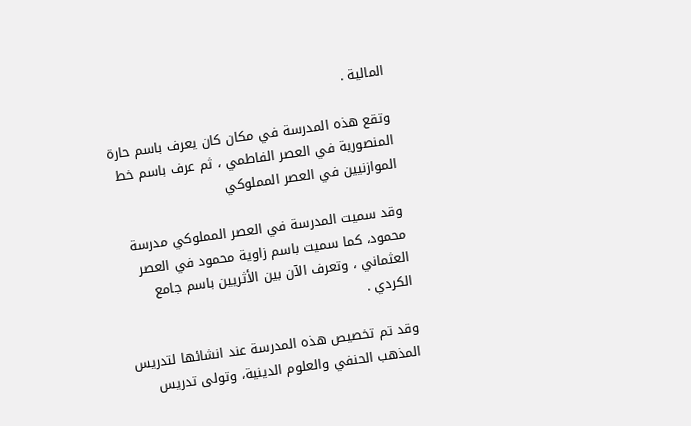المالية .

وتقع هذه المدرسة في مكان كان يعرف باسم حارة المنصورية في العصر الفاطمي ، ثم عرف باسم خط الموازنيين في العصر المملوكي

وقد سميت المدرسة في العصر المملوكي مدرسة محمود، كما سميت باسم زاوية محمود في العصر العثماني ، وتعرف الآن بين الأثريين باسم جامع الكردي .

وقد تم تخصيص هذه المدرسة عند انشائها لتدريس المذهب الحنفي والعلوم الدينية، وتولى تدريس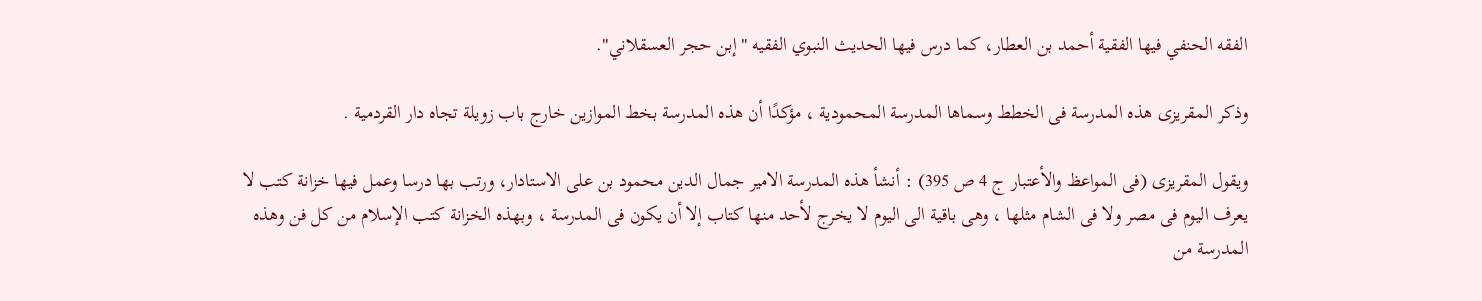الفقه الحنفي فيها الفقية أحمد بن العطار، كما درس فيها الحديث النبوي الفقيه "إبن حجر العسقلاني".

وذكر المقريزى هذه المدرسة فى الخطط وسماها المدرسة المحمودية ، مؤكدًا أن هذه المدرسة بخط الموازين خارج باب زويلة تجاه دار القردمية .

ويقول المقريزى (فى المواعظ والأعتبار ج 4 ص 395) : أنشأ هذه المدرسة الامير جمال الدين محمود بن على الاستادار، ورتب بها درسا وعمل فيها خزانة كتب لا يعرف اليوم فى مصر ولا فى الشام مثلها ، وهى باقية الى اليوم لا يخرج لأحد منها كتاب إلا أن يكون فى المدرسة ، وبهذه الخزانة كتب الإسلام من كل فن وهذه المدرسة من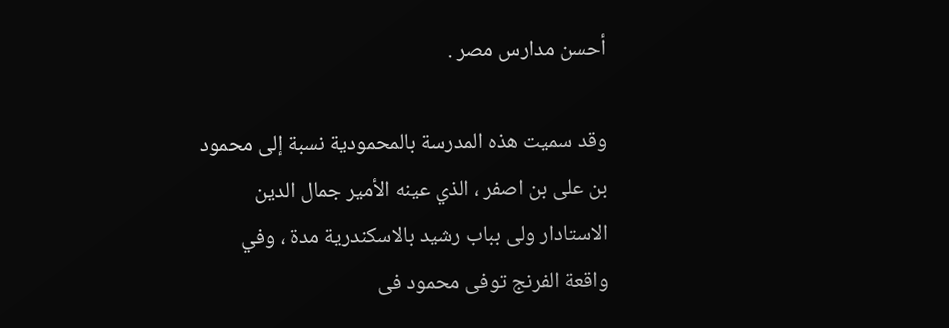أحسن مدارس مصر .

وقد سميت هذه المدرسة بالمحمودية نسبة إلى محمود بن على بن اصفر ، الذي عينه الأمير جمال الدين الاستادار ولى بباب رشيد بالاسكندرية مدة ، وفي واقعة الفرنج توفى محمود فى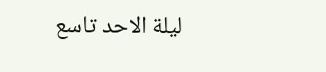ليلة الاحد تاسع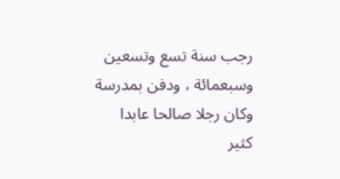رجب سنة تسع وتسعين وسبعمائة ، ودفن بمدرسة وكان رجلا صالحا عابدا كثير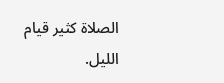الصلاة كثير قيام الليل.